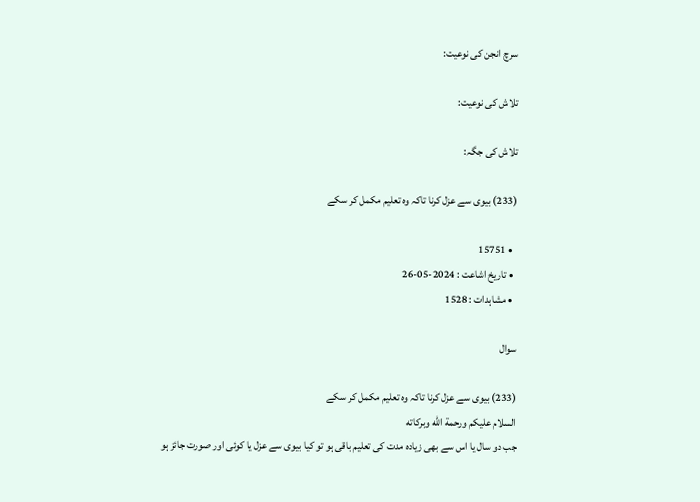سرچ انجن کی نوعیت:

تلاش کی نوعیت:

تلاش کی جگہ:

(233) بیوی سے عزل کرنا تاکہ وہ تعلیم مکمل کر سکے

  • 15751
  • تاریخ اشاعت : 2024-05-26
  • مشاہدات : 1528

سوال

(233) بیوی سے عزل کرنا تاکہ وہ تعلیم مکمل کر سکے
السلام عليكم ورحمة الله وبركاته
جب دو سال یا اس سے بھی زیادہ مدت کی تعلیم باقی ہو تو کیا بیوی سے عزل یا کوئی اور صورت جائز ہو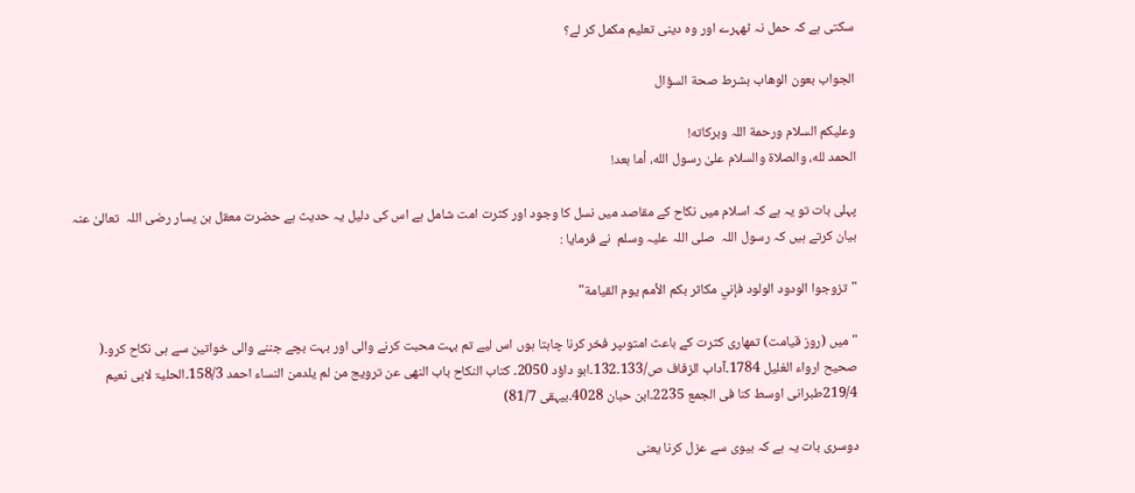سکتی ہے کہ حمل نہ ٹھہرے اور وہ دینی تعلیم مکمل کر لے؟

الجواب بعون الوهاب بشرط صحة السؤال

وعلیکم السلام ورحمة اللہ وبرکاته!
الحمد لله، والصلاة والسلام علىٰ رسول الله، أما بعد!

پہلی بات تو یہ ہے کہ اسلام میں نکاح کے مقاصد میں نسل کا وجود اور کثرت امت شامل ہے اس کی دلیل یہ حدیث ہے حضرت معقل بن یسار رضی اللہ  تعالیٰ عنہ  بیان کرتے ہیں کہ رسول اللہ  صلی اللہ علیہ وسلم  نے فرمایا :

"تزوجوا الودود الولود فإني مكاثر بكم الأمم يوم القيامة"

"میں (روز قیامت) تمھاری کثرت کے باعث امتوںپر فخر کرنا چاہتا ہوں اس لیے تم بہت محبت کرنے والی اور بہت بچے جننے والی خواتین سے ہی نکاح کرو۔( صحیح ارواء الغلیل 1784۔آداب الزفاف ص/133۔132۔ابو داؤد 2050۔ کتاب النکاح باب النھی عن ترویج من لم یلدمن النساء احمد 158/3۔الحلیۃ لابی نعیم 219/4طبرانی اوسط کنا فی الجمع 2235۔ابن حبان 4028۔بیہقی 81/7)

دوسری بات یہ ہے کہ بیوی سے عزل کرنا یعنی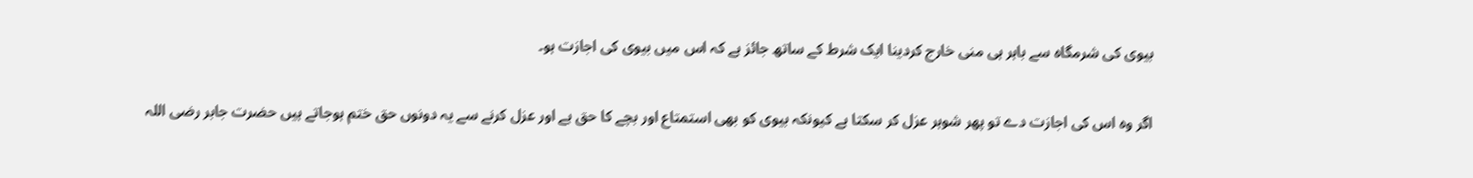بیوی کی شرمگاہ سے باہر ہی منی خارج کردینا ایک شرط کے ساتھ جائز ہے کہ اس میں بیوی کی اجازت ہو۔

اگر وہ اس کی اجازت دے تو پھر شوہر عزل کر سکتا ہے کیونکہ بیوی کو بھی استمتاع اور بچے کا حق ہے اور عزل کرنے سے یہ دونوں حق ختم ہوجاتے ہیں حضرت جابر رضی اللہ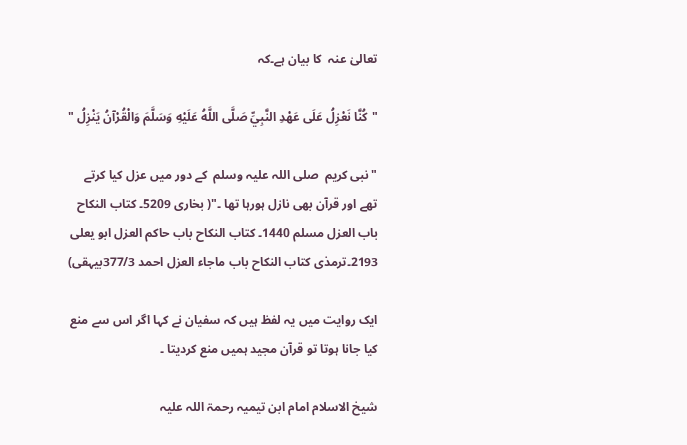تعالیٰ عنہ  کا بیان ہے۔کہ

"كُنَّا نَعْزِلُ عَلَى عَهْدِ النَّبِيِّ صَلَّى اللَّهُ عَلَيْهِ وَسَلَّمَ وَالْقُرْآنُ يَنْزِلُ "

"نبی کریم  صلی اللہ علیہ وسلم  کے دور میں عزل کیا کرتے تھے اور قرآن بھی نازل ہورہا تھا ۔"( بخاری 5209۔ کتاب النکاح باب العزل مسلم 1440۔ کتاب النکاح باب حاکم العزل ابو یعلی 2193۔ترمذی کتاب النکاح باب ماجاء العزل احمد 377/3بیہقی)

ایک روایت میں یہ لفظ ہیں کہ سفیان نے کہا اگر اس سے منع کیا جانا ہوتا تو قرآن مجید ہمیں منع کردیتا ۔

شیخ الاسلام امام ابن تیمیہ رحمۃ اللہ علیہ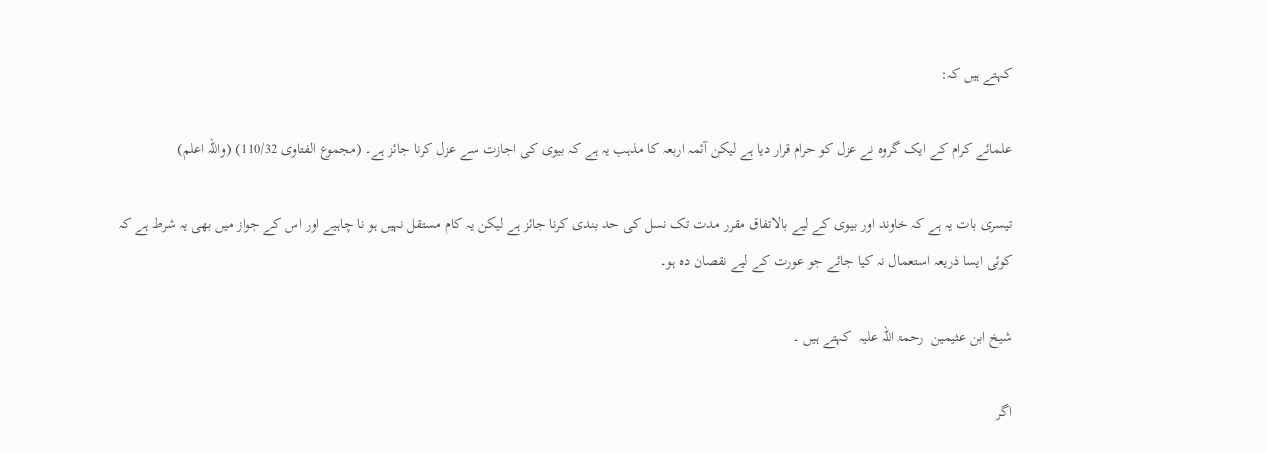کہتے ہیں کہ:

علمائے کرام کے ایک گروہ نے عزل کو حرام قرار دیا ہے لیکن آئمہ اربعہ کا مذہب یہ ہے کہ بیوی کی اجازت سے عزل کرنا جائز ہے۔ (مجموع الفتاوی 110/32) (واللہ اعلم)

تیسری بات یہ ہے کہ خاوند اور بیوی کے لیے بالاتفاق مقرر مدت تک نسل کی حد بندی کرنا جائز ہے لیکن یہ کام مستقل نہیں ہو نا چاہیے اور اس کے جواز میں بھی یہ شرط ہے کہ کوئی ایسا ذریعہ استعمال نہ کیا جائے جو عورت کے لیے نقصان دہ ہو۔

شیخ ابن عثیمین  رحمۃ اللہ علیہ  کہتے ہیں ۔

اگر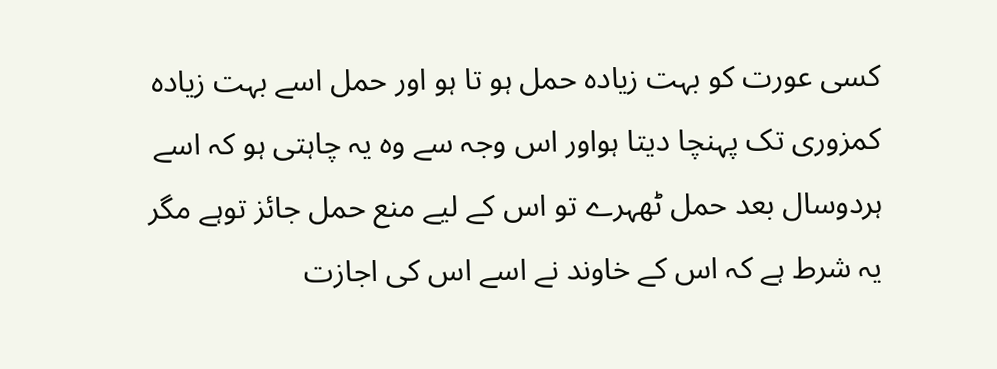کسی عورت کو بہت زیادہ حمل ہو تا ہو اور حمل اسے بہت زیادہ کمزوری تک پہنچا دیتا ہواور اس وجہ سے وہ یہ چاہتی ہو کہ اسے ہردوسال بعد حمل ٹھہرے تو اس کے لیے منع حمل جائز توہے مگر یہ شرط ہے کہ اس کے خاوند نے اسے اس کی اجازت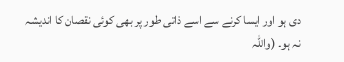دی ہو اور ایسا کرنے سے اسے ذاتی طور پر بھی کوئی نقصان کا اندیشہ نہ ہو۔ (واللہ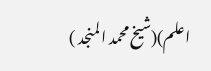اعلم)(شیخ محمد المنجد )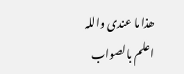ھذا ما عندی واللہ اعلم بالصواب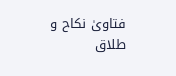فتاویٰ نکاح و طلاق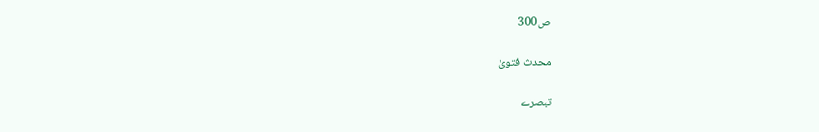ص300

محدث فتویٰ

تبصرے